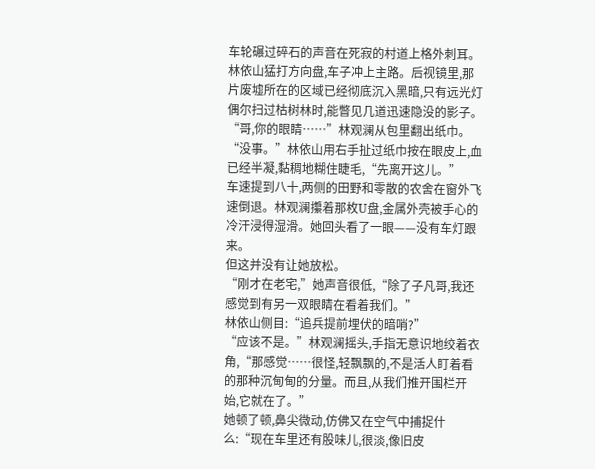车轮碾过碎石的声音在死寂的村道上格外刺耳。
林依山猛打方向盘,车子冲上主路。后视镜里,那片废墟所在的区域已经彻底沉入黑暗,只有远光灯偶尔扫过枯树林时,能瞥见几道迅速隐没的影子。
“哥,你的眼睛……”林观澜从包里翻出纸巾。
“没事。”林依山用右手扯过纸巾按在眼皮上,血已经半凝,黏稠地糊住睫毛,“先离开这儿。”
车速提到八十,两侧的田野和零散的农舍在窗外飞速倒退。林观澜攥着那枚U盘,金属外壳被手心的冷汗浸得湿滑。她回头看了一眼——没有车灯跟来。
但这并没有让她放松。
“刚才在老宅,”她声音很低,“除了子凡哥,我还感觉到有另一双眼睛在看着我们。”
林依山侧目:“追兵提前埋伏的暗哨?”
“应该不是。”林观澜摇头,手指无意识地绞着衣角,“那感觉……很怪,轻飘飘的,不是活人盯着看的那种沉甸甸的分量。而且,从我们推开围栏开始,它就在了。”
她顿了顿,鼻尖微动,仿佛又在空气中捕捉什么:“现在车里还有股味儿,很淡,像旧皮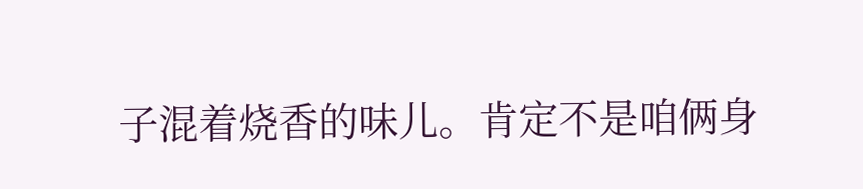子混着烧香的味儿。肯定不是咱俩身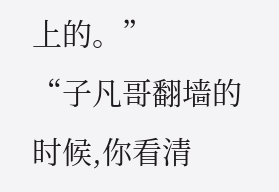上的。”
“子凡哥翻墙的时候,你看清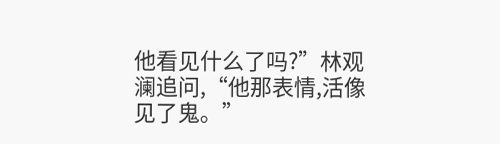他看见什么了吗?”林观澜追问,“他那表情,活像见了鬼。”